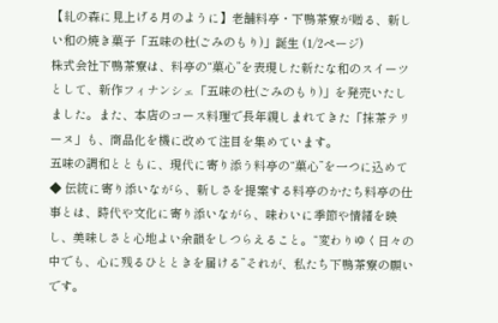【糺の森に見上げる月のように】老舗料亭・下鴨茶寮が贈る、新しい和の焼き菓子「五味の杜(ごみのもり)」誕生 (1/2ページ)
株式会社下鴨茶寮は、料亭の“菓心”を表現した新たな和のスイーツとして、新作フィナンシェ「五味の杜(ごみのもり)」を発売いたしました。また、本店のコース料理で長年親しまれてきた「抹茶テリーヌ」も、商品化を機に改めて注目を集めています。
五味の調和とともに、現代に寄り添う料亭の“菓心”を一つに込めて
◆ 伝統に寄り添いながら、新しさを提案する料亭のかたち料亭の仕事とは、時代や文化に寄り添いながら、味わいに季節や情緒を映し、美味しさと心地よい余韻をしつらえること。“変わりゆく日々の中でも、心に残るひとときを届ける”それが、私たち下鴨茶寮の願いです。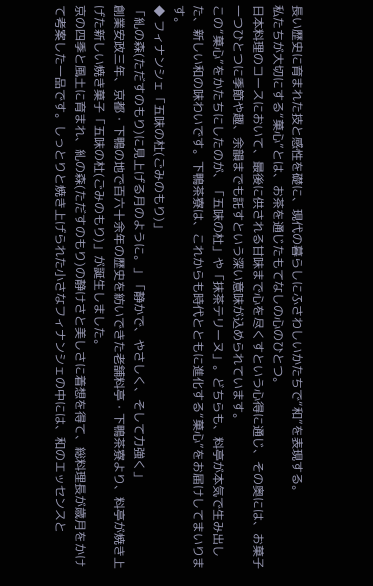長い歴史に育まれた技と感性を礎に、現代の暮らしにふさわしいかたちで“和”を表現する。
私たちが大切にする“菓心”とは、お茶を通じたもてなしの心のひとつ。
日本料理のコースにおいて、最後に供される甘味まで心を尽くすという心得に通じ、その奥には、お菓子一つひとつに季節や趣、余韻までも託すという深い意味が込められています。
この“菓心”をかたちにしたのが、「五味の杜」や「抹茶テリーヌ」。どちらも、料亭が本気で生み出した、新しい和の味わいです。下鴨茶寮は、これからも時代とともに進化する“菓心”をお届けしてまいります。
◆ フィナンシェ「五味の杜(ごみのもり)」
「糺の森(ただすのもり)に見上げる月のように。」「静かで、やさしく、そして力強く」
創業安政三年、京都・下鴨の地で百六十余年の歴史を紡いできた老舗料亭・下鴨茶寮より、料亭が焼き上げた新しい焼き菓子「五味の杜(ごみのもり)」が誕生しました。
京の四季と風土に育まれ、糺の森(ただすのもり)の静けさと美しさに着想を得て、総料理長が歳月をかけて考案した一品です。しっとりと焼き上げられた小さなフィナンシェの中には、和のエッセンスと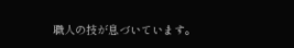職人の技が息づいています。